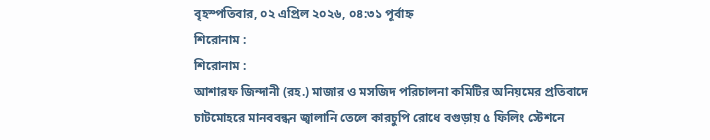বৃহস্পতিবার, ০২ এপ্রিল ২০২৬, ০৪:৩১ পূর্বাহ্ন
শিরোনাম :
শিরোনাম :
আশারফ জিন্দানী (রহ.) মাজার ও মসজিদ পরিচালনা কমিটির অনিয়মের প্রতিবাদে চাটমোহরে মানববন্ধন জ্বালানি তেলে কারচুপি রোধে বগুড়ায় ৫ ফিলিং স্টেশনে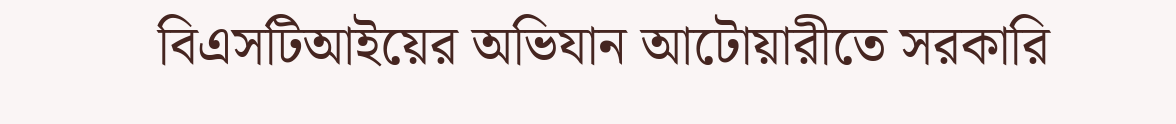বিএসটিআইয়ের অভিযান আটোয়ারীতে সরকারি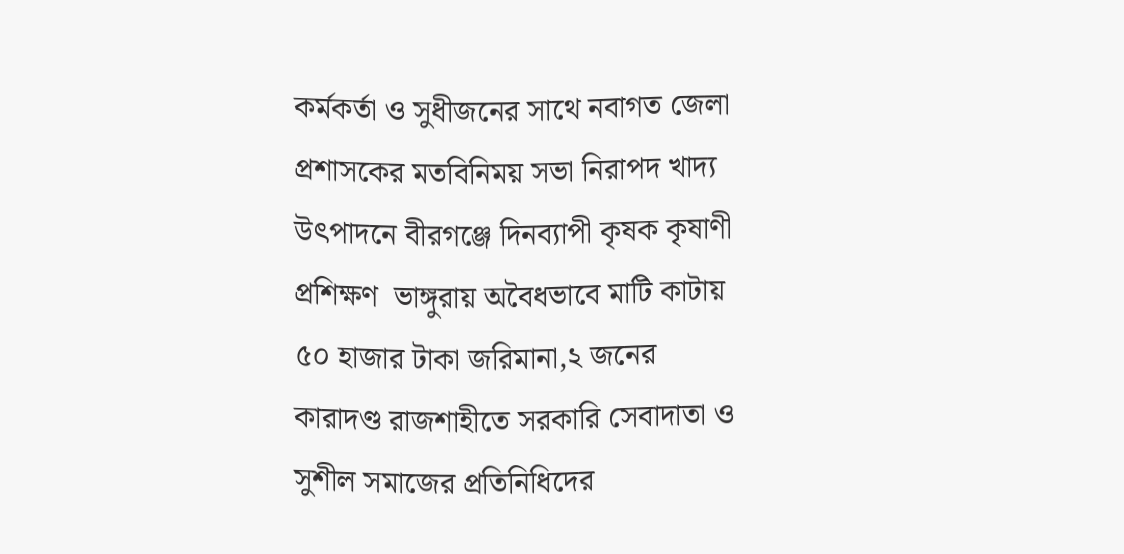কর্মকর্তা ও সুধীজনের সাথে নবাগত জেলা প্রশাসকের মতবিনিময় সভা নিরাপদ খাদ্য উৎপাদনে বীরগঞ্জে দিনব্যাপী কৃষক কৃষাণী প্রশিক্ষণ  ভাঙ্গুরায় অবৈধভাবে মাটি কাটায় ৫০ হাজার টাকা জরিমানা,২ জনের কারাদণ্ড রাজশাহীতে সরকারি সেবাদাতা ও সুশীল সমাজের প্রতিনিধিদের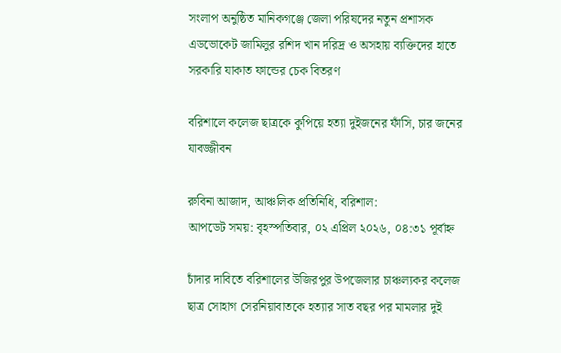সংলাপ অনুষ্ঠিত মানিকগঞ্জে জেলা পরিষদের নতুন প্রশাসক এডভোকেট জামিলুর রশিদ খান দরিদ্র ও অসহায় ব্যক্তিদের হাতে সরকারি যাকাত ফান্ডের চেক বিতরণ

বরিশালে কলেজ ছাত্রকে কুপিয়ে হত্যা দুইজনের ফাঁসি, চার জনের যাবজ্জীবন

রুবিনা আজাদ, আঞ্চলিক প্রতিনিধি, বরিশাল:
আপডেট সময়: বৃহস্পতিবার, ০২ এপ্রিল ২০২৬, ০৪:৩১ পূর্বাহ্ন

চাঁদার দাবিতে বরিশালের উজিরপুর উপজেলার চাঞ্চল্যকর কলেজ ছাত্র সোহাগ সেরনিয়াবাতকে হত্যার সাত বছর পর মামলার দুই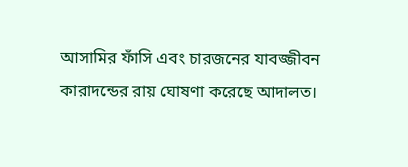আসামির ফাঁসি এবং চারজনের যাবজ্জীবন কারাদন্ডের রায় ঘোষণা করেছে আদালত।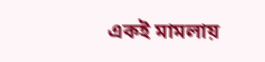একই মামলায়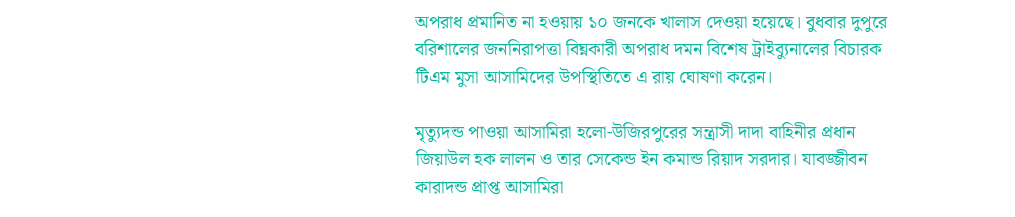অপরাধ প্রমানিত না হওয়ায় ১০ জনকে খালাস দেওয়া হয়েছে। বুধবার দুপুরে বরিশালের জননিরাপত্তা বিঘ্নকারী অপরাধ দমন বিশেষ ট্রাইব্যুনালের বিচারক টিএম মুসা আসামিদের উপস্থিতিতে এ রায় ঘোষণা করেন।

মৃত্যুদন্ড পাওয়া আসামিরা হলো-উজিরপুরের সন্ত্রাসী দাদা বাহিনীর প্রধান জিয়াউল হক লালন ও তার সেকেন্ড ইন কমান্ড রিয়াদ সরদার। যাবজ্জীবন কারাদন্ড প্রাপ্ত আসামিরা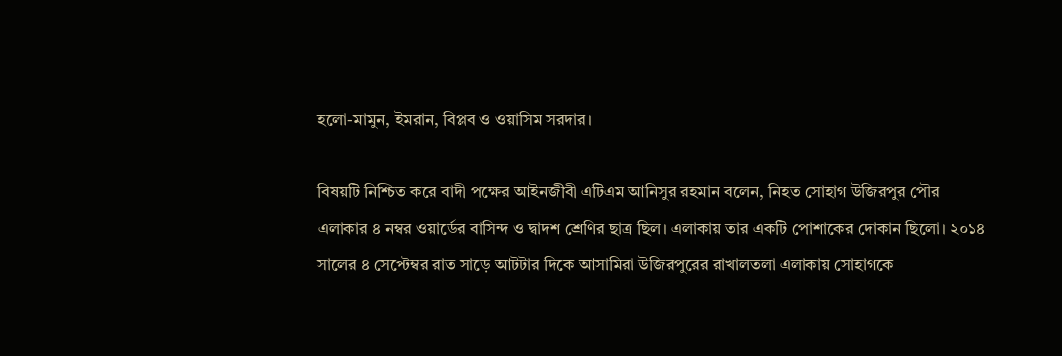হলো-মামুন, ইমরান, বিপ্লব ও ওয়াসিম সরদার।

বিষয়টি নিশ্চিত করে বাদী পক্ষের আইনজীবী এটিএম আনিসুর রহমান বলেন, নিহত সোহাগ উজিরপুর পৌর এলাকার ৪ নম্বর ওয়ার্ডের বাসিন্দ ও দ্বাদশ শ্রেণির ছাত্র ছিল। এলাকায় তার একটি পোশাকের দোকান ছিলো। ২০১৪ সালের ৪ সেপ্টেম্বর রাত সাড়ে আটটার দিকে আসামিরা উজিরপুরের রাখালতলা এলাকায় সোহাগকে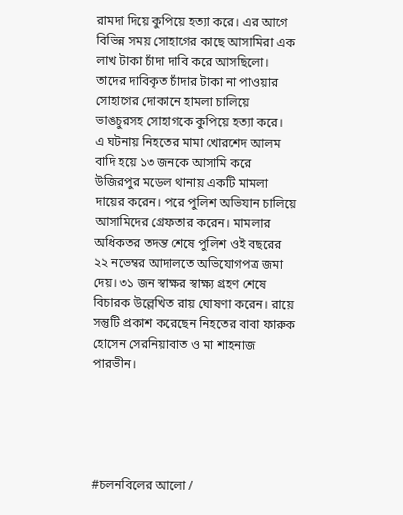রামদা দিয়ে কুপিয়ে হত্যা করে। এর আগে বিভিন্ন সময় সোহাগের কাছে আসামিরা এক লাখ টাকা চাঁদা দাবি করে আসছিলো। তাদের দাবিকৃত চাঁদার টাকা না পাওয়ার সোহাগের দোকানে হামলা চালিয়ে ভাঙচুরসহ সোহাগকে কুপিয়ে হত্যা করে।
এ ঘটনায় নিহতের মামা খোরশেদ আলম বাদি হয়ে ১৩ জনকে আসামি করে উজিরপুর মডেল থানায় একটি মামলা দায়ের করেন। পরে পুলিশ অভিযান চালিয়ে আসামিদের গ্রেফতার করেন। মামলার অধিকতর তদন্ত শেষে পুলিশ ওই বছরের ২২ নভেম্বর আদালতে অভিযোগপত্র জমা দেয়। ৩১ জন স্বাক্ষর স্বাক্ষ্য গ্রহণ শেষে বিচারক উল্লেখিত রায় ঘোষণা করেন। রায়ে সন্তুটি প্রকাশ করেছেন নিহতের বাবা ফারুক হোসেন সেরনিয়াবাত ও মা শাহনাজ পারভীন।





#চলনবিলের আলো /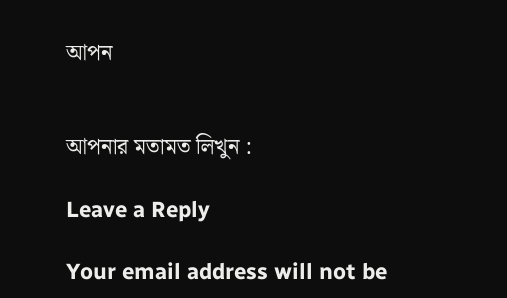আপন


আপনার মতামত লিখুন :

Leave a Reply

Your email address will not be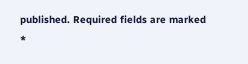published. Required fields are marked *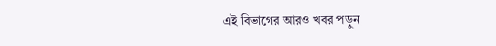এই বিভাগের আরও খবর পড়ুন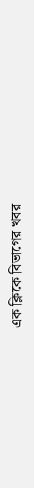এক ক্লিকে বিভাগের খবর